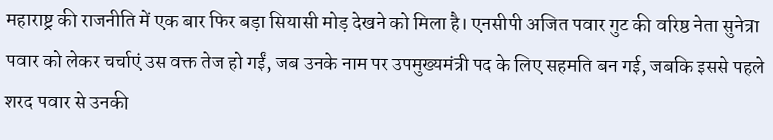महाराष्ट्र की राजनीति में एक बार फिर बड़ा सियासी मोड़ देखने को मिला है। एनसीपी अजित पवार गुट की वरिष्ठ नेता सुनेत्रा पवार को लेकर चर्चाएं उस वक्त तेज हो गईं, जब उनके नाम पर उपमुख्यमंत्री पद के लिए सहमति बन गई, जबकि इससे पहले शरद पवार से उनकी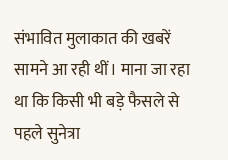संभावित मुलाकात की खबरें सामने आ रही थीं। माना जा रहा था कि किसी भी बड़े फैसले से पहले सुनेत्रा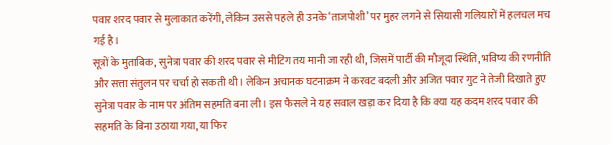पवार शरद पवार से मुलाकात करेंगी, लेकिन उससे पहले ही उनके ‘ताजपोशी’ पर मुहर लगने से सियासी गलियारों में हलचल मच गई है।
सूत्रों के मुताबिक, सुनेत्रा पवार की शरद पवार से मीटिंग तय मानी जा रही थी, जिसमें पार्टी की मौजूदा स्थिति, भविष्य की रणनीति और सत्ता संतुलन पर चर्चा हो सकती थी। लेकिन अचानक घटनाक्रम ने करवट बदली और अजित पवार गुट ने तेजी दिखाते हुए सुनेत्रा पवार के नाम पर अंतिम सहमति बना ली। इस फैसले ने यह सवाल खड़ा कर दिया है कि क्या यह कदम शरद पवार की सहमति के बिना उठाया गया, या फिर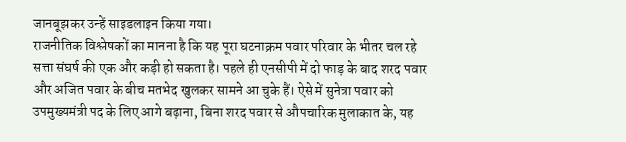जानबूझकर उन्हें साइडलाइन किया गया।
राजनीतिक विश्लेषकों का मानना है कि यह पूरा घटनाक्रम पवार परिवार के भीतर चल रहे सत्ता संघर्ष की एक और कड़ी हो सकता है। पहले ही एनसीपी में दो फाड़ के बाद शरद पवार और अजित पवार के बीच मतभेद खुलकर सामने आ चुके हैं। ऐसे में सुनेत्रा पवार को उपमुख्यमंत्री पद के लिए आगे बढ़ाना, बिना शरद पवार से औपचारिक मुलाकात के, यह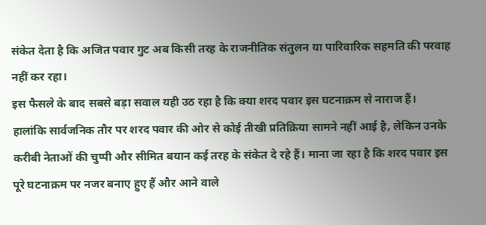संकेत देता है कि अजित पवार गुट अब किसी तरह के राजनीतिक संतुलन या पारिवारिक सहमति की परवाह नहीं कर रहा।
इस फैसले के बाद सबसे बड़ा सवाल यही उठ रहा है कि क्या शरद पवार इस घटनाक्रम से नाराज हैं। हालांकि सार्वजनिक तौर पर शरद पवार की ओर से कोई तीखी प्रतिक्रिया सामने नहीं आई है, लेकिन उनके करीबी नेताओं की चुप्पी और सीमित बयान कई तरह के संकेत दे रहे हैं। माना जा रहा है कि शरद पवार इस पूरे घटनाक्रम पर नजर बनाए हुए हैं और आने वाले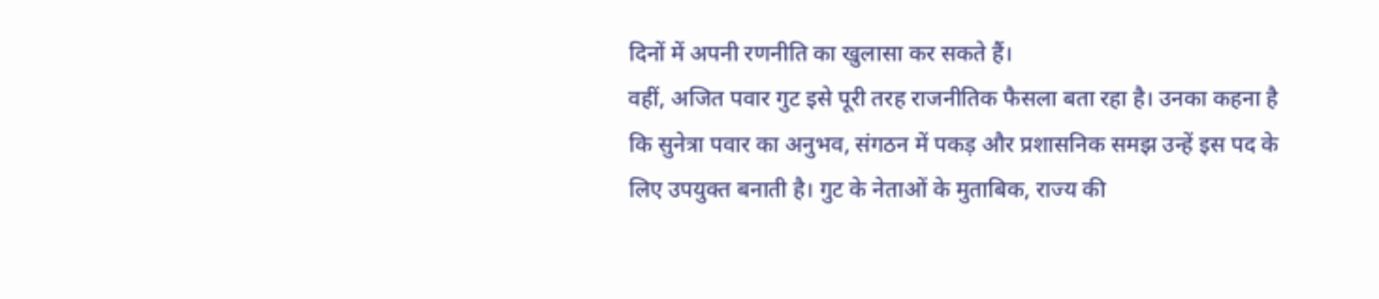दिनों में अपनी रणनीति का खुलासा कर सकते हैं।
वहीं, अजित पवार गुट इसे पूरी तरह राजनीतिक फैसला बता रहा है। उनका कहना है कि सुनेत्रा पवार का अनुभव, संगठन में पकड़ और प्रशासनिक समझ उन्हें इस पद के लिए उपयुक्त बनाती है। गुट के नेताओं के मुताबिक, राज्य की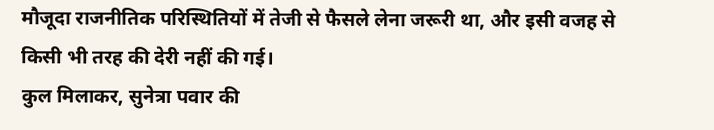मौजूदा राजनीतिक परिस्थितियों में तेजी से फैसले लेना जरूरी था, और इसी वजह से किसी भी तरह की देरी नहीं की गई।
कुल मिलाकर, सुनेत्रा पवार की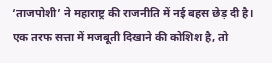‘ताजपोशी’ ने महाराष्ट्र की राजनीति में नई बहस छेड़ दी है। एक तरफ सत्ता में मजबूती दिखाने की कोशिश है, तो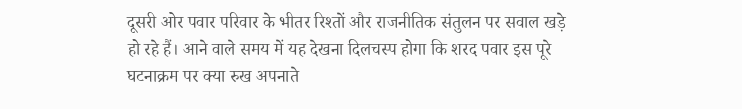दूसरी ओर पवार परिवार के भीतर रिश्तों और राजनीतिक संतुलन पर सवाल खड़े हो रहे हैं। आने वाले समय में यह देखना दिलचस्प होगा कि शरद पवार इस पूरे घटनाक्रम पर क्या रुख अपनाते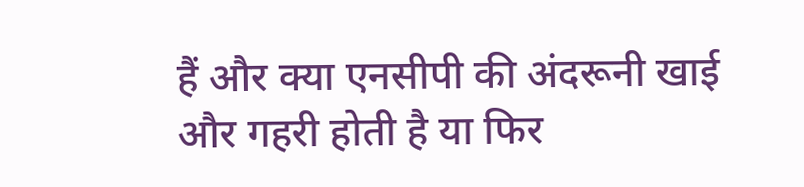हैं और क्या एनसीपी की अंदरूनी खाई और गहरी होती है या फिर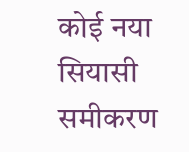कोई नया सियासी समीकरण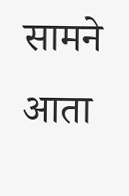सामने आता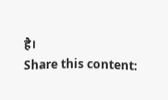है।
Share this content: